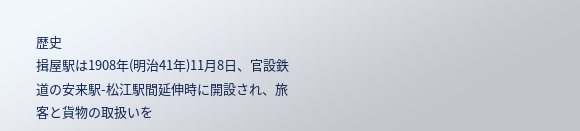歴史
揖屋駅は1908年(明治41年)11月8日、官設鉄道の安来駅-松江駅間延伸時に開設され、旅客と貨物の取扱いを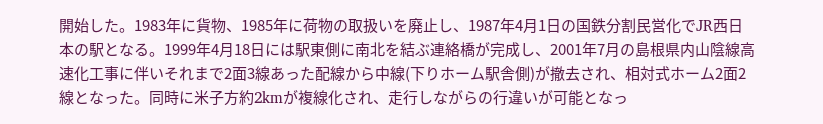開始した。1983年に貨物、1985年に荷物の取扱いを廃止し、1987年4月1日の国鉄分割民営化でJR西日本の駅となる。1999年4月18日には駅東側に南北を結ぶ連絡橋が完成し、2001年7月の島根県内山陰線高速化工事に伴いそれまで2面3線あった配線から中線(下りホーム駅舎側)が撤去され、相対式ホーム2面2線となった。同時に米子方約2kmが複線化され、走行しながらの行違いが可能となっ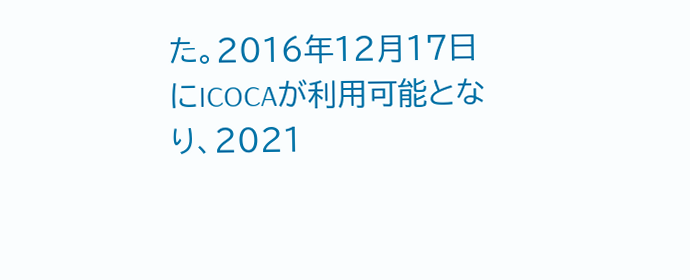た。2016年12月17日にICOCAが利用可能となり、2021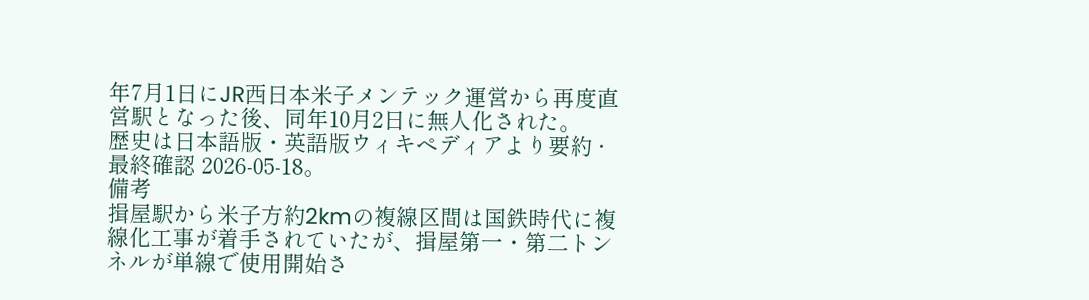年7月1日にJR西日本米子メンテック運営から再度直営駅となった後、同年10月2日に無人化された。
歴史は日本語版・英語版ウィキペディアより要約 · 最終確認 2026-05-18。
備考
揖屋駅から米子方約2kmの複線区間は国鉄時代に複線化工事が着手されていたが、揖屋第一・第二トンネルが単線で使用開始さ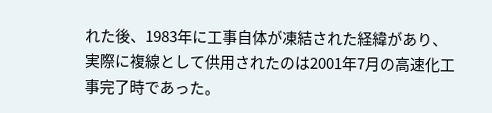れた後、1983年に工事自体が凍結された経緯があり、実際に複線として供用されたのは2001年7月の高速化工事完了時であった。